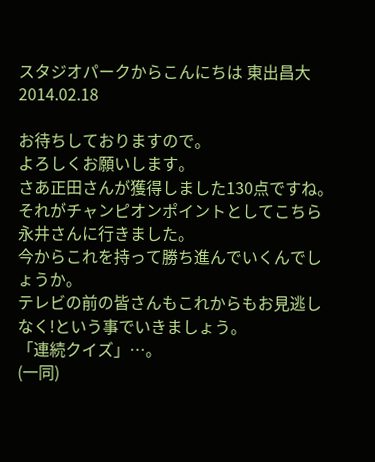スタジオパークからこんにちは 東出昌大 2014.02.18

お待ちしておりますので。
よろしくお願いします。
さあ正田さんが獲得しました130点ですね。
それがチャンピオンポイントとしてこちら永井さんに行きました。
今からこれを持って勝ち進んでいくんでしょうか。
テレビの前の皆さんもこれからもお見逃しなく!という事でいきましょう。
「連続クイズ」…。
(一同)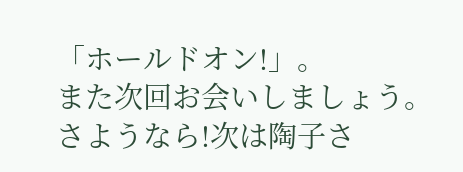「ホールドオン!」。
また次回お会いしましょう。
さようなら!次は陶子さ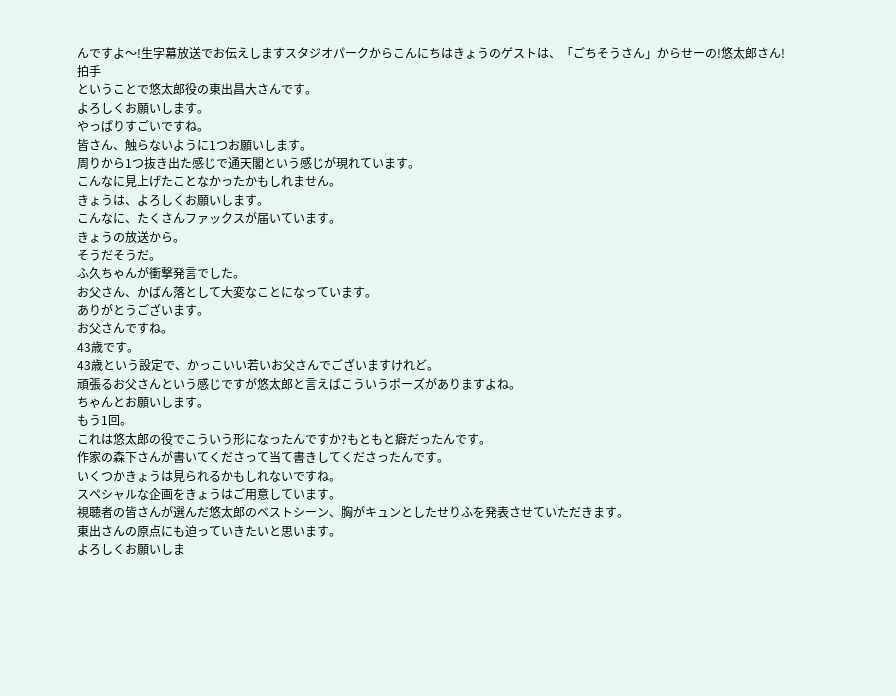んですよ〜!生字幕放送でお伝えしますスタジオパークからこんにちはきょうのゲストは、「ごちそうさん」からせーの!悠太郎さん!
拍手
ということで悠太郎役の東出昌大さんです。
よろしくお願いします。
やっぱりすごいですね。
皆さん、触らないように1つお願いします。
周りから1つ抜き出た感じで通天閣という感じが現れています。
こんなに見上げたことなかったかもしれません。
きょうは、よろしくお願いします。
こんなに、たくさんファックスが届いています。
きょうの放送から。
そうだそうだ。
ふ久ちゃんが衝撃発言でした。
お父さん、かばん落として大変なことになっています。
ありがとうございます。
お父さんですね。
43歳です。
43歳という設定で、かっこいい若いお父さんでございますけれど。
頑張るお父さんという感じですが悠太郎と言えばこういうポーズがありますよね。
ちゃんとお願いします。
もう1回。
これは悠太郎の役でこういう形になったんですか?もともと癖だったんです。
作家の森下さんが書いてくださって当て書きしてくださったんです。
いくつかきょうは見られるかもしれないですね。
スペシャルな企画をきょうはご用意しています。
視聴者の皆さんが選んだ悠太郎のベストシーン、胸がキュンとしたせりふを発表させていただきます。
東出さんの原点にも迫っていきたいと思います。
よろしくお願いしま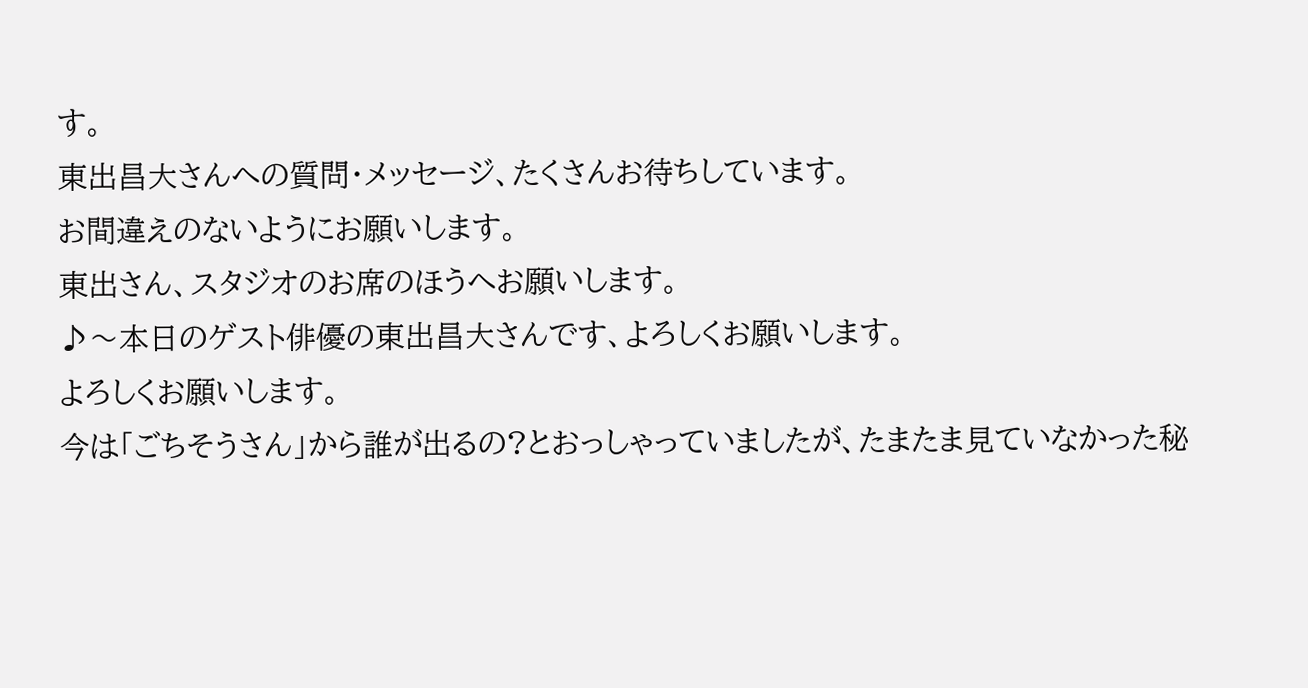す。
東出昌大さんへの質問・メッセージ、たくさんお待ちしています。
お間違えのないようにお願いします。
東出さん、スタジオのお席のほうへお願いします。
♪〜本日のゲスト俳優の東出昌大さんです、よろしくお願いします。
よろしくお願いします。
今は「ごちそうさん」から誰が出るの?とおっしゃっていましたが、たまたま見ていなかった秘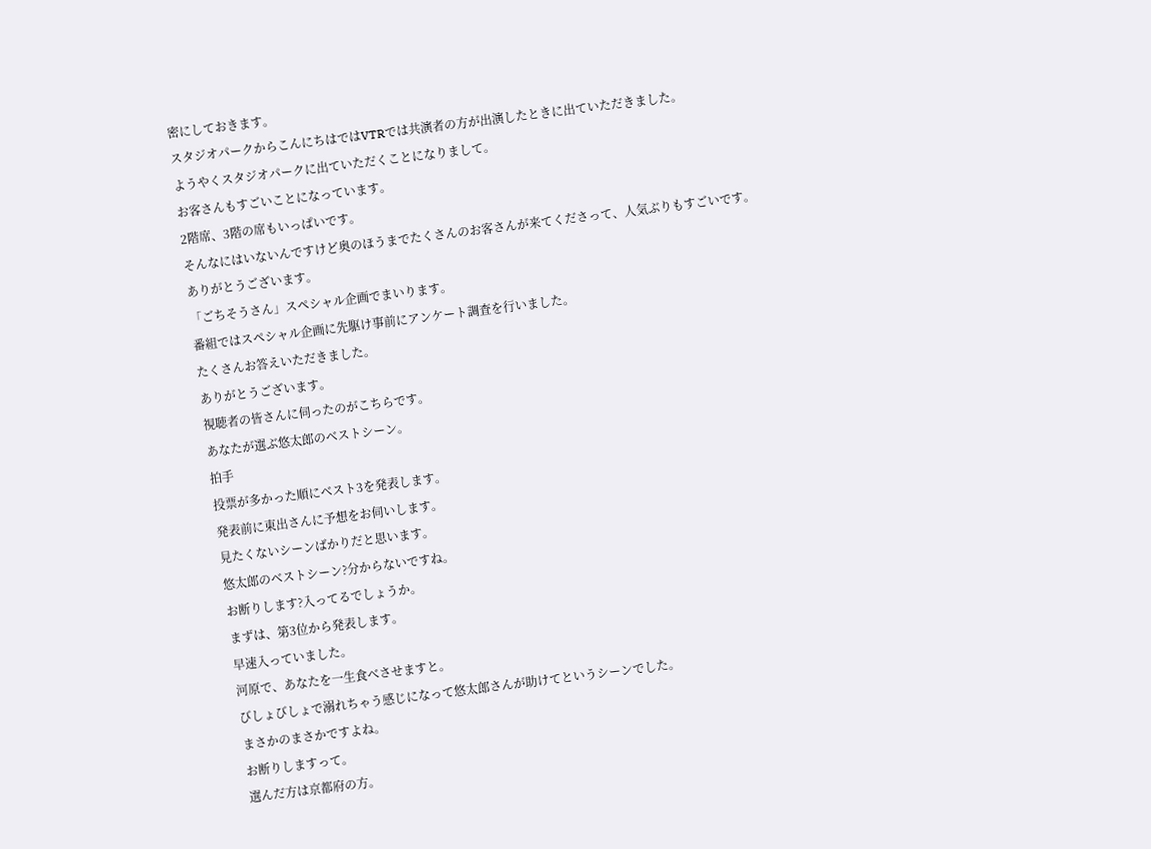密にしておきます。
スタジオパークからこんにちはではVTRでは共演者の方が出演したときに出ていただきました。
ようやくスタジオパークに出ていただくことになりまして。
お客さんもすごいことになっています。
2階席、3階の席もいっぱいです。
そんなにはいないんですけど奥のほうまでたくさんのお客さんが来てくださって、人気ぶりもすごいです。
ありがとうございます。
「ごちそうさん」スペシャル企画でまいります。
番組ではスペシャル企画に先駆け事前にアンケート調査を行いました。
たくさんお答えいただきました。
ありがとうございます。
視聴者の皆さんに伺ったのがこちらです。
あなたが選ぶ悠太郎のベストシーン。
拍手
投票が多かった順にベスト3を発表します。
発表前に東出さんに予想をお伺いします。
見たくないシーンばかりだと思います。
悠太郎のベストシーン?分からないですね。
お断りします?入ってるでしょうか。
まずは、第3位から発表します。
早速入っていました。
河原で、あなたを一生食べさせますと。
びしょびしょで溺れちゃう感じになって悠太郎さんが助けてというシーンでした。
まさかのまさかですよね。
お断りしますって。
選んだ方は京都府の方。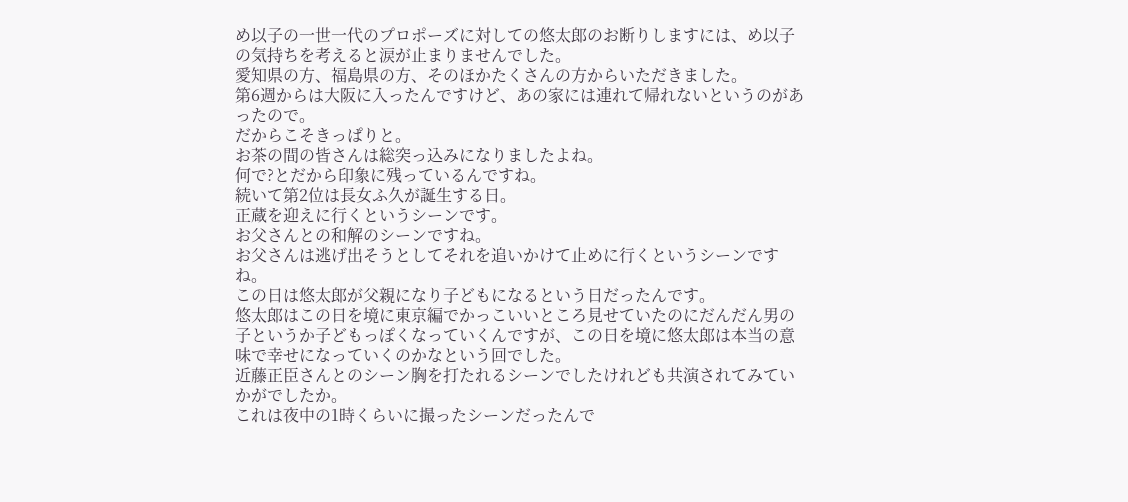め以子の一世一代のプロポーズに対しての悠太郎のお断りしますには、め以子の気持ちを考えると涙が止まりませんでした。
愛知県の方、福島県の方、そのほかたくさんの方からいただきました。
第6週からは大阪に入ったんですけど、あの家には連れて帰れないというのがあったので。
だからこそきっぱりと。
お茶の間の皆さんは総突っ込みになりましたよね。
何で?とだから印象に残っているんですね。
続いて第2位は長女ふ久が誕生する日。
正蔵を迎えに行くというシーンです。
お父さんとの和解のシーンですね。
お父さんは逃げ出そうとしてそれを追いかけて止めに行くというシーンですね。
この日は悠太郎が父親になり子どもになるという日だったんです。
悠太郎はこの日を境に東京編でかっこいいところ見せていたのにだんだん男の子というか子どもっぽくなっていくんですが、この日を境に悠太郎は本当の意味で幸せになっていくのかなという回でした。
近藤正臣さんとのシーン胸を打たれるシーンでしたけれども共演されてみていかがでしたか。
これは夜中の1時くらいに撮ったシーンだったんで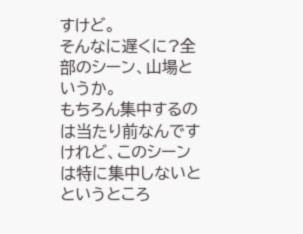すけど。
そんなに遅くに?全部のシーン、山場というか。
もちろん集中するのは当たり前なんですけれど、このシーンは特に集中しないとというところ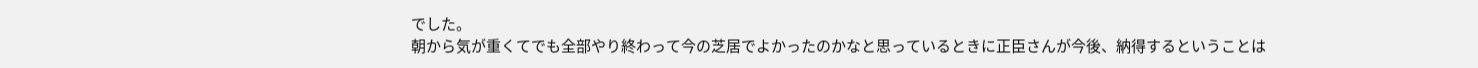でした。
朝から気が重くてでも全部やり終わって今の芝居でよかったのかなと思っているときに正臣さんが今後、納得するということは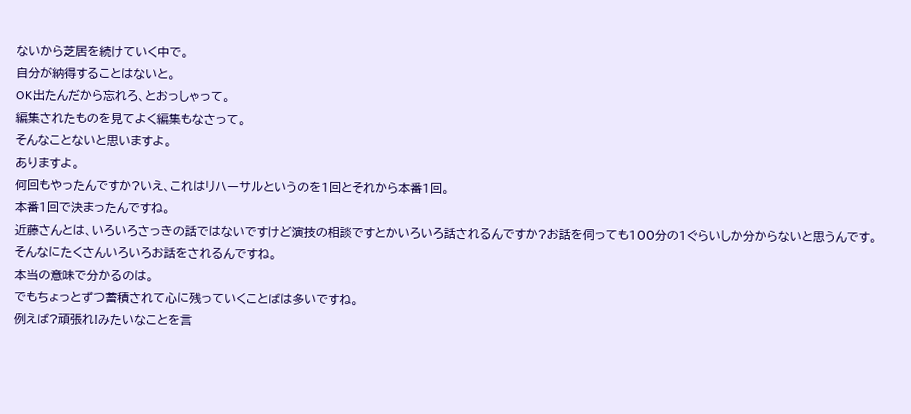ないから芝居を続けていく中で。
自分が納得することはないと。
OK出たんだから忘れろ、とおっしゃって。
編集されたものを見てよく編集もなさって。
そんなことないと思いますよ。
ありますよ。
何回もやったんですか?いえ、これはリハーサルというのを1回とそれから本番1回。
本番1回で決まったんですね。
近藤さんとは、いろいろさっきの話ではないですけど演技の相談ですとかいろいろ話されるんですか?お話を伺っても100分の1ぐらいしか分からないと思うんです。
そんなにたくさんいろいろお話をされるんですね。
本当の意味で分かるのは。
でもちょっとずつ蓄積されて心に残っていくことばは多いですね。
例えば?頑張れ!みたいなことを言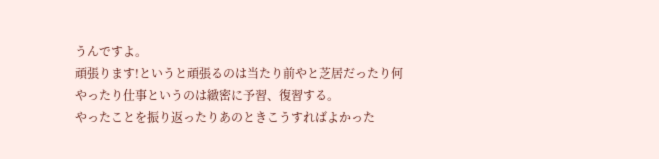うんですよ。
頑張ります!というと頑張るのは当たり前やと芝居だったり何やったり仕事というのは緻密に予習、復習する。
やったことを振り返ったりあのときこうすればよかった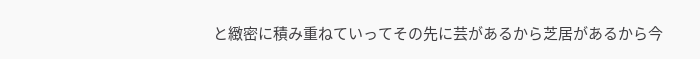と緻密に積み重ねていってその先に芸があるから芝居があるから今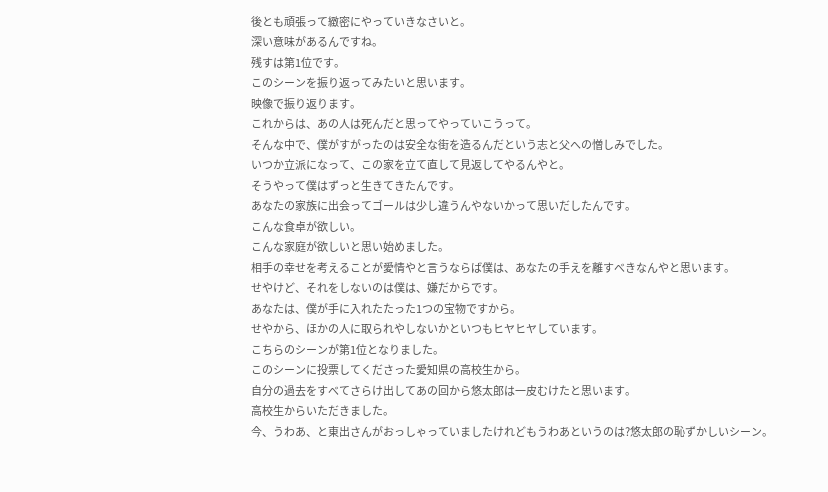後とも頑張って緻密にやっていきなさいと。
深い意味があるんですね。
残すは第1位です。
このシーンを振り返ってみたいと思います。
映像で振り返ります。
これからは、あの人は死んだと思ってやっていこうって。
そんな中で、僕がすがったのは安全な街を造るんだという志と父への憎しみでした。
いつか立派になって、この家を立て直して見返してやるんやと。
そうやって僕はずっと生きてきたんです。
あなたの家族に出会ってゴールは少し違うんやないかって思いだしたんです。
こんな食卓が欲しい。
こんな家庭が欲しいと思い始めました。
相手の幸せを考えることが愛情やと言うならば僕は、あなたの手えを離すべきなんやと思います。
せやけど、それをしないのは僕は、嫌だからです。
あなたは、僕が手に入れたたった1つの宝物ですから。
せやから、ほかの人に取られやしないかといつもヒヤヒヤしています。
こちらのシーンが第1位となりました。
このシーンに投票してくださった愛知県の高校生から。
自分の過去をすべてさらけ出してあの回から悠太郎は一皮むけたと思います。
高校生からいただきました。
今、うわあ、と東出さんがおっしゃっていましたけれどもうわあというのは?悠太郎の恥ずかしいシーン。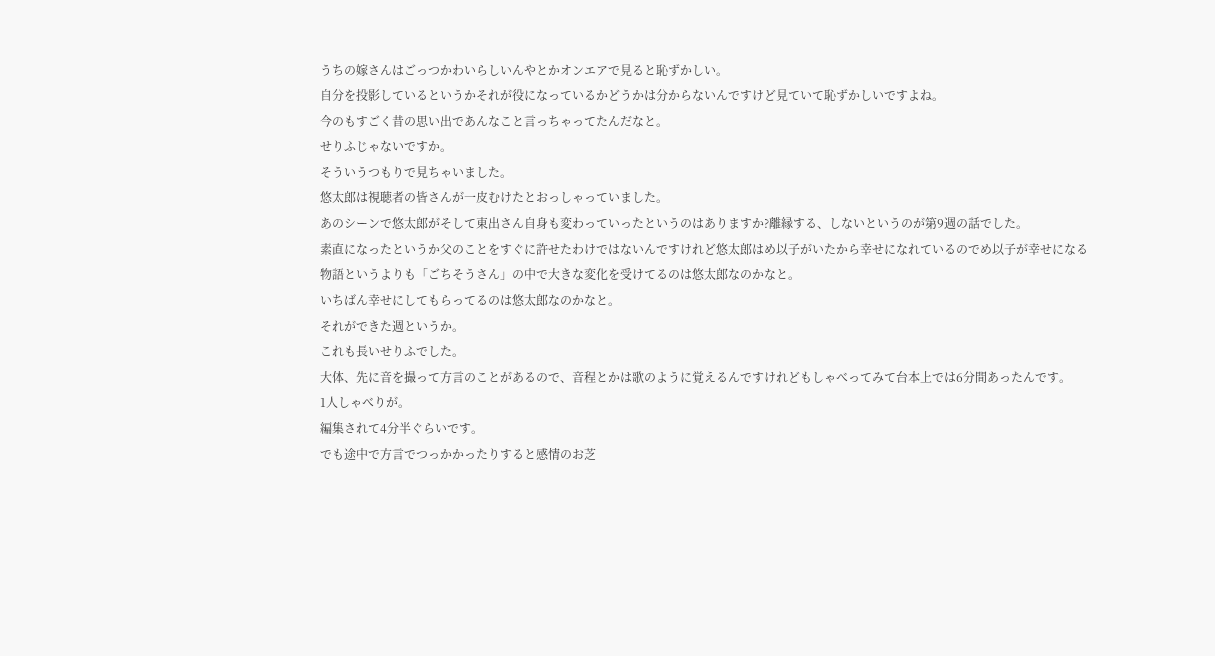うちの嫁さんはごっつかわいらしいんやとかオンエアで見ると恥ずかしい。
自分を投影しているというかそれが役になっているかどうかは分からないんですけど見ていて恥ずかしいですよね。
今のもすごく昔の思い出であんなこと言っちゃってたんだなと。
せりふじゃないですか。
そういうつもりで見ちゃいました。
悠太郎は視聴者の皆さんが一皮むけたとおっしゃっていました。
あのシーンで悠太郎がそして東出さん自身も変わっていったというのはありますか?離縁する、しないというのが第9週の話でした。
素直になったというか父のことをすぐに許せたわけではないんですけれど悠太郎はめ以子がいたから幸せになれているのでめ以子が幸せになる物語というよりも「ごちそうさん」の中で大きな変化を受けてるのは悠太郎なのかなと。
いちばん幸せにしてもらってるのは悠太郎なのかなと。
それができた週というか。
これも長いせりふでした。
大体、先に音を撮って方言のことがあるので、音程とかは歌のように覚えるんですけれどもしゃべってみて台本上では6分間あったんです。
1人しゃべりが。
編集されて4分半ぐらいです。
でも途中で方言でつっかかったりすると感情のお芝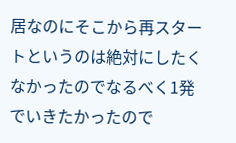居なのにそこから再スタートというのは絶対にしたくなかったのでなるべく1発でいきたかったので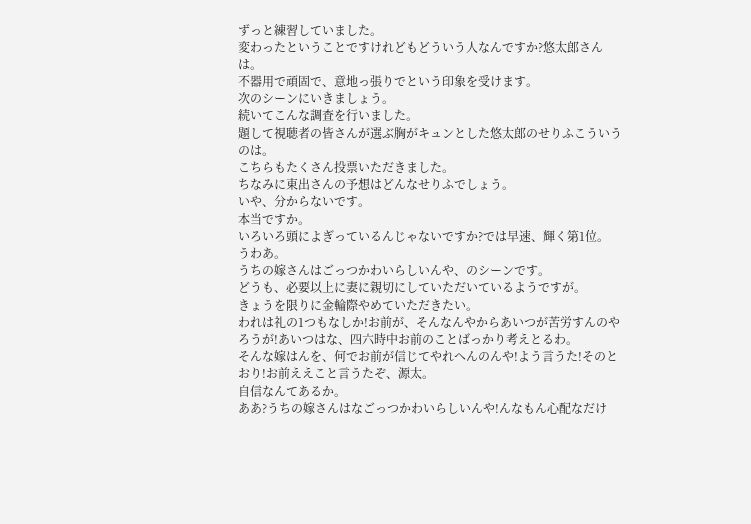ずっと練習していました。
変わったということですけれどもどういう人なんですか?悠太郎さんは。
不器用で頑固で、意地っ張りでという印象を受けます。
次のシーンにいきましょう。
続いてこんな調査を行いました。
題して視聴者の皆さんが選ぶ胸がキュンとした悠太郎のせりふこういうのは。
こちらもたくさん投票いただきました。
ちなみに東出さんの予想はどんなせりふでしょう。
いや、分からないです。
本当ですか。
いろいろ頭によぎっているんじゃないですか?では早速、輝く第1位。
うわあ。
うちの嫁さんはごっつかわいらしいんや、のシーンです。
どうも、必要以上に妻に親切にしていただいているようですが。
きょうを限りに金輪際やめていただきたい。
われは礼の1つもなしか!お前が、そんなんやからあいつが苦労すんのやろうが!あいつはな、四六時中お前のことばっかり考えとるわ。
そんな嫁はんを、何でお前が信じてやれへんのんや!よう言うた!そのとおり!お前ええこと言うたぞ、源太。
自信なんてあるか。
ああ?うちの嫁さんはなごっつかわいらしいんや!んなもん心配なだけ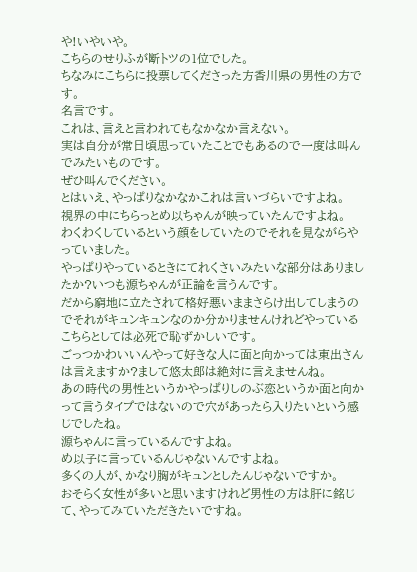や!いやいや。
こちらのせりふが断トツの1位でした。
ちなみにこちらに投票してくださった方香川県の男性の方です。
名言です。
これは、言えと言われてもなかなか言えない。
実は自分が常日頃思っていたことでもあるので一度は叫んでみたいものです。
ぜひ叫んでください。
とはいえ、やっぱりなかなかこれは言いづらいですよね。
視界の中にちらっとめ以ちゃんが映っていたんですよね。
わくわくしているという顔をしていたのでそれを見ながらやっていました。
やっぱりやっているときにてれくさいみたいな部分はありましたか?いつも源ちゃんが正論を言うんです。
だから窮地に立たされて格好悪いままさらけ出してしまうのでそれがキュンキュンなのか分かりませんけれどやっているこちらとしては必死で恥ずかしいです。
ごっつかわいいんやって好きな人に面と向かっては東出さんは言えますか?まして悠太郎は絶対に言えませんね。
あの時代の男性というかやっぱりしのぶ恋というか面と向かって言うタイプではないので穴があったら入りたいという感じでしたね。
源ちゃんに言っているんですよね。
め以子に言っているんじゃないんですよね。
多くの人が、かなり胸がキュンとしたんじゃないですか。
おそらく女性が多いと思いますけれど男性の方は肝に銘じて、やってみていただきたいですね。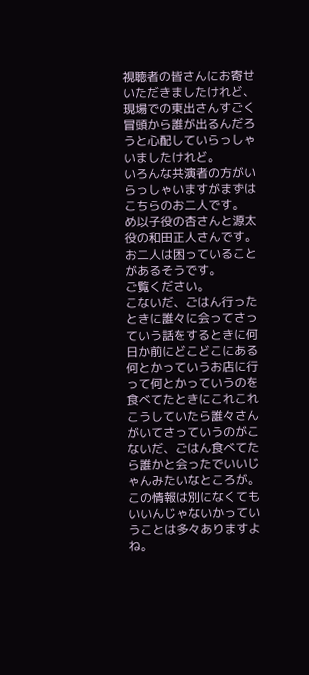視聴者の皆さんにお寄せいただきましたけれど、現場での東出さんすごく冒頭から誰が出るんだろうと心配していらっしゃいましたけれど。
いろんな共演者の方がいらっしゃいますがまずはこちらのお二人です。
め以子役の杏さんと源太役の和田正人さんです。
お二人は困っていることがあるそうです。
ご覧ください。
こないだ、ごはん行ったときに誰々に会ってさっていう話をするときに何日か前にどこどこにある何とかっていうお店に行って何とかっていうのを食べてたときにこれこれこうしていたら誰々さんがいてさっていうのがこないだ、ごはん食べてたら誰かと会ったでいいじゃんみたいなところが。
この情報は別になくてもいいんじゃないかっていうことは多々ありますよね。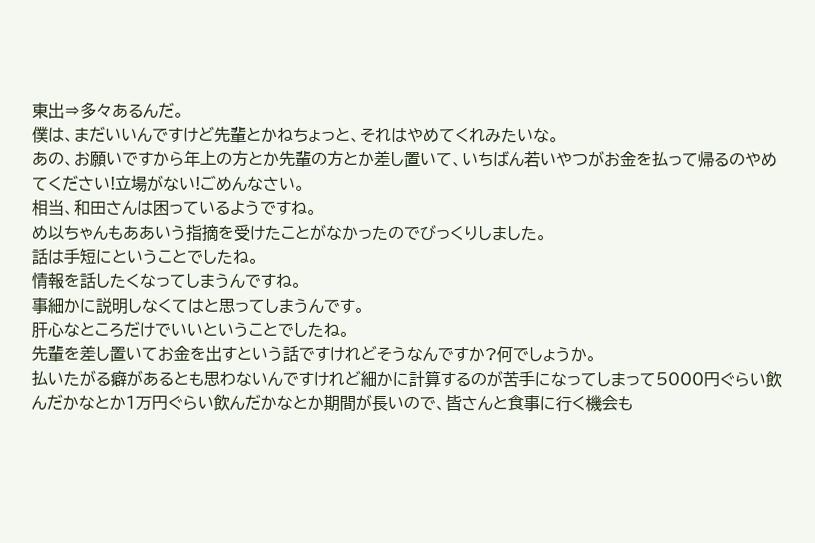東出⇒多々あるんだ。
僕は、まだいいんですけど先輩とかねちょっと、それはやめてくれみたいな。
あの、お願いですから年上の方とか先輩の方とか差し置いて、いちばん若いやつがお金を払って帰るのやめてください!立場がない!ごめんなさい。
相当、和田さんは困っているようですね。
め以ちゃんもああいう指摘を受けたことがなかったのでびっくりしました。
話は手短にということでしたね。
情報を話したくなってしまうんですね。
事細かに説明しなくてはと思ってしまうんです。
肝心なところだけでいいということでしたね。
先輩を差し置いてお金を出すという話ですけれどそうなんですか?何でしょうか。
払いたがる癖があるとも思わないんですけれど細かに計算するのが苦手になってしまって5000円ぐらい飲んだかなとか1万円ぐらい飲んだかなとか期間が長いので、皆さんと食事に行く機会も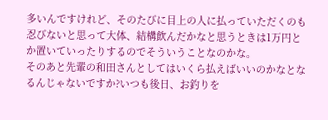多いんですけれど、そのたびに目上の人に払っていただくのも忍びないと思って大体、結構飲んだかなと思うときは1万円とか置いていったりするのでそういうことなのかな。
そのあと先輩の和田さんとしてはいくら払えばいいのかなとなるんじゃないですか?いつも後日、お釣りを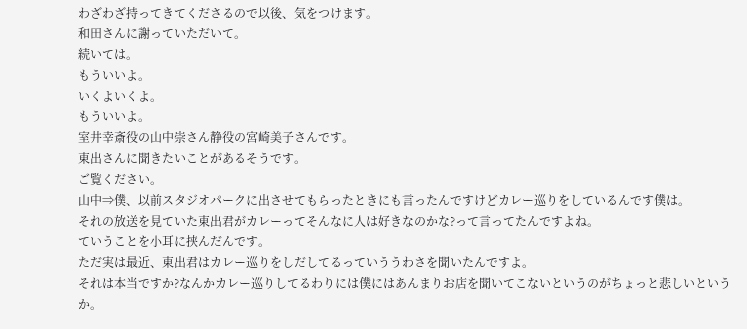わざわざ持ってきてくださるので以後、気をつけます。
和田さんに謝っていただいて。
続いては。
もういいよ。
いくよいくよ。
もういいよ。
室井幸斎役の山中崇さん静役の宮崎美子さんです。
東出さんに聞きたいことがあるそうです。
ご覧ください。
山中⇒僕、以前スタジオパークに出させてもらったときにも言ったんですけどカレー巡りをしているんです僕は。
それの放送を見ていた東出君がカレーってそんなに人は好きなのかな?って言ってたんですよね。
ていうことを小耳に挟んだんです。
ただ実は最近、東出君はカレー巡りをしだしてるっていううわさを聞いたんですよ。
それは本当ですか?なんかカレー巡りしてるわりには僕にはあんまりお店を聞いてこないというのがちょっと悲しいというか。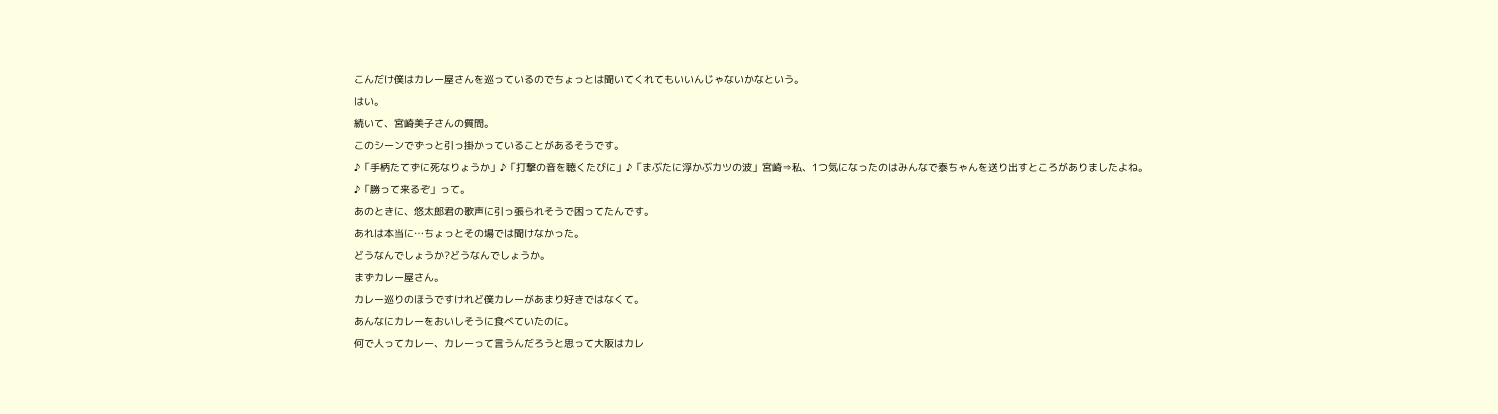こんだけ僕はカレー屋さんを巡っているのでちょっとは聞いてくれてもいいんじゃないかなという。
はい。
続いて、宮崎美子さんの質問。
このシーンでずっと引っ掛かっていることがあるそうです。
♪「手柄たてずに死なりょうか」♪「打撃の音を聴くたびに」♪「まぶたに浮かぶカツの波」宮崎⇒私、1つ気になったのはみんなで泰ちゃんを送り出すところがありましたよね。
♪「勝って来るぞ」って。
あのときに、悠太郎君の歌声に引っ張られそうで困ってたんです。
あれは本当に…ちょっとその場では聞けなかった。
どうなんでしょうか?どうなんでしょうか。
まずカレー屋さん。
カレー巡りのほうですけれど僕カレーがあまり好きではなくて。
あんなにカレーをおいしそうに食べていたのに。
何で人ってカレー、カレーって言うんだろうと思って大阪はカレ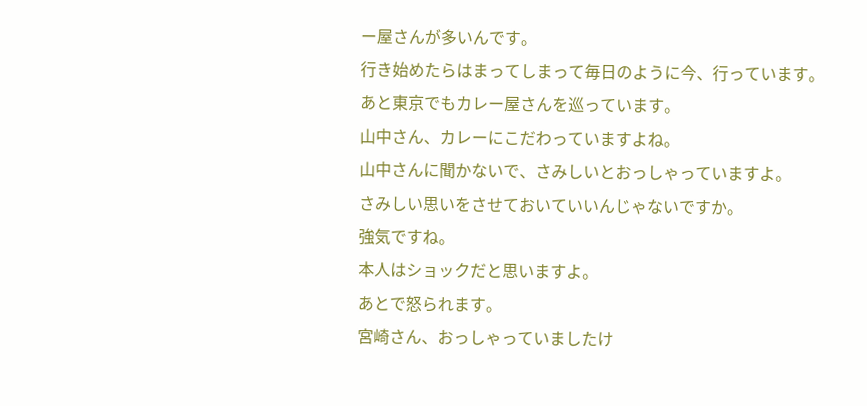ー屋さんが多いんです。
行き始めたらはまってしまって毎日のように今、行っています。
あと東京でもカレー屋さんを巡っています。
山中さん、カレーにこだわっていますよね。
山中さんに聞かないで、さみしいとおっしゃっていますよ。
さみしい思いをさせておいていいんじゃないですか。
強気ですね。
本人はショックだと思いますよ。
あとで怒られます。
宮崎さん、おっしゃっていましたけ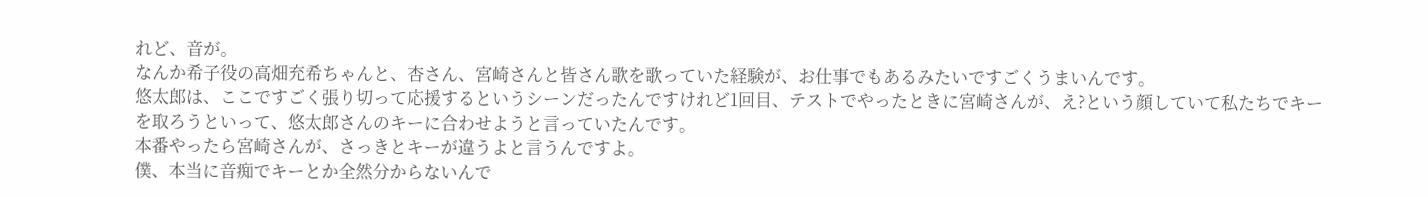れど、音が。
なんか希子役の高畑充希ちゃんと、杏さん、宮崎さんと皆さん歌を歌っていた経験が、お仕事でもあるみたいですごくうまいんです。
悠太郎は、ここですごく張り切って応援するというシーンだったんですけれど1回目、テストでやったときに宮崎さんが、え?という顔していて私たちでキーを取ろうといって、悠太郎さんのキーに合わせようと言っていたんです。
本番やったら宮崎さんが、さっきとキーが違うよと言うんですよ。
僕、本当に音痴でキーとか全然分からないんで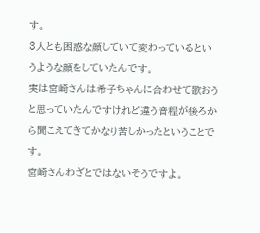す。
3人とも困惑な顔していて変わっているというような顔をしていたんです。
実は宮崎さんは希子ちゃんに合わせて歌おうと思っていたんですけれど違う音程が後ろから聞こえてきてかなり苦しかったということです。
宮崎さんわざとではないそうですよ。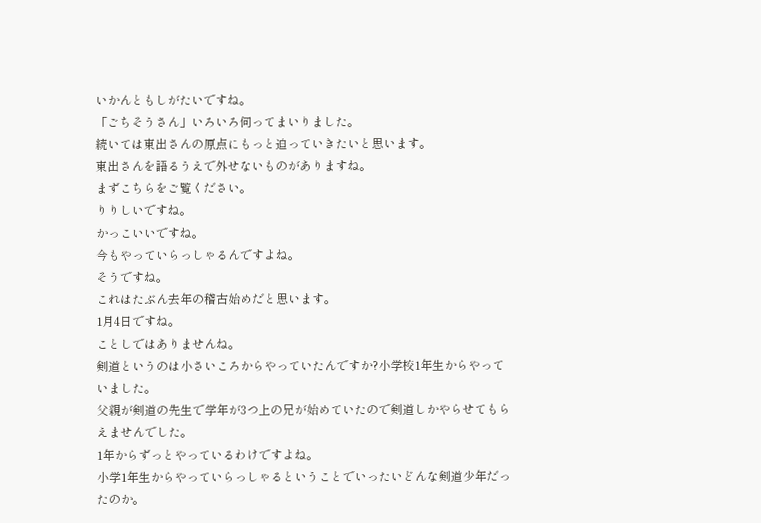いかんともしがたいですね。
「ごちそうさん」いろいろ伺ってまいりました。
続いては東出さんの原点にもっと迫っていきたいと思います。
東出さんを語るうえで外せないものがありますね。
まずこちらをご覧ください。
りりしいですね。
かっこいいですね。
今もやっていらっしゃるんですよね。
そうですね。
これはたぶん去年の稽古始めだと思います。
1月4日ですね。
ことしではありませんね。
剣道というのは小さいころからやっていたんですか?小学校1年生からやっていました。
父親が剣道の先生で学年が3つ上の兄が始めていたので剣道しかやらせてもらえませんでした。
1年からずっとやっているわけですよね。
小学1年生からやっていらっしゃるということでいったいどんな剣道少年だったのか。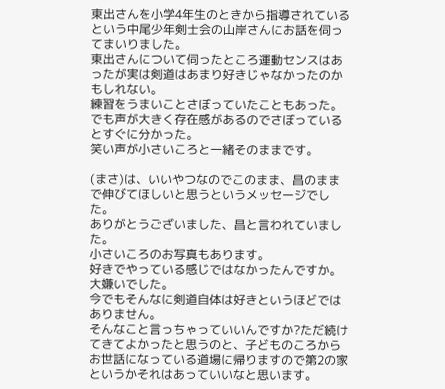東出さんを小学4年生のときから指導されているという中尾少年剣士会の山岸さんにお話を伺ってまいりました。
東出さんについて伺ったところ運動センスはあったが実は剣道はあまり好きじゃなかったのかもしれない。
練習をうまいことさぼっていたこともあった。
でも声が大きく存在感があるのでさぼっているとすぐに分かった。
笑い声が小さいころと一緒そのままです。

(まさ)は、いいやつなのでこのまま、昌のままで伸びてほしいと思うというメッセージでした。
ありがとうございました、昌と言われていました。
小さいころのお写真もあります。
好きでやっている感じではなかったんですか。
大嫌いでした。
今でもそんなに剣道自体は好きというほどではありません。
そんなこと言っちゃっていいんですか?ただ続けてきてよかったと思うのと、子どものころからお世話になっている道場に帰りますので第2の家というかそれはあっていいなと思います。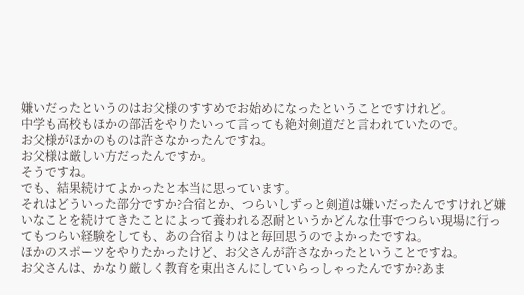嫌いだったというのはお父様のすすめでお始めになったということですけれど。
中学も高校もほかの部活をやりたいって言っても絶対剣道だと言われていたので。
お父様がほかのものは許さなかったんですね。
お父様は厳しい方だったんですか。
そうですね。
でも、結果続けてよかったと本当に思っています。
それはどういった部分ですか?合宿とか、つらいしずっと剣道は嫌いだったんですけれど嫌いなことを続けてきたことによって養われる忍耐というかどんな仕事でつらい現場に行ってもつらい経験をしても、あの合宿よりはと毎回思うのでよかったですね。
ほかのスポーツをやりたかったけど、お父さんが許さなかったということですね。
お父さんは、かなり厳しく教育を東出さんにしていらっしゃったんですか?あま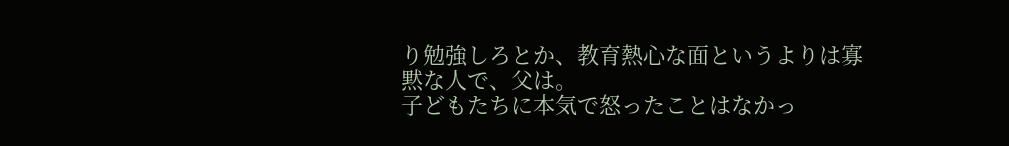り勉強しろとか、教育熱心な面というよりは寡黙な人で、父は。
子どもたちに本気で怒ったことはなかっ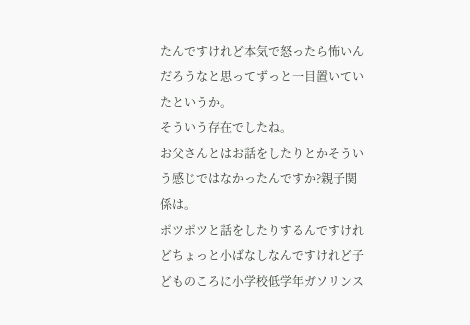たんですけれど本気で怒ったら怖いんだろうなと思ってずっと一目置いていたというか。
そういう存在でしたね。
お父さんとはお話をしたりとかそういう感じではなかったんですか?親子関係は。
ポツポツと話をしたりするんですけれどちょっと小ばなしなんですけれど子どものころに小学校低学年ガソリンス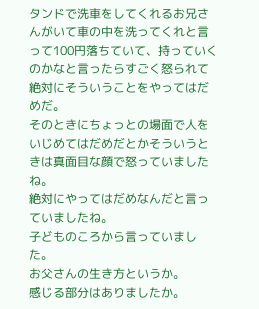タンドで洗車をしてくれるお兄さんがいて車の中を洗ってくれと言って100円落ちていて、持っていくのかなと言ったらすごく怒られて絶対にそういうことをやってはだめだ。
そのときにちょっとの場面で人をいじめてはだめだとかそういうときは真面目な顔で怒っていましたね。
絶対にやってはだめなんだと言っていましたね。
子どものころから言っていました。
お父さんの生き方というか。
感じる部分はありましたか。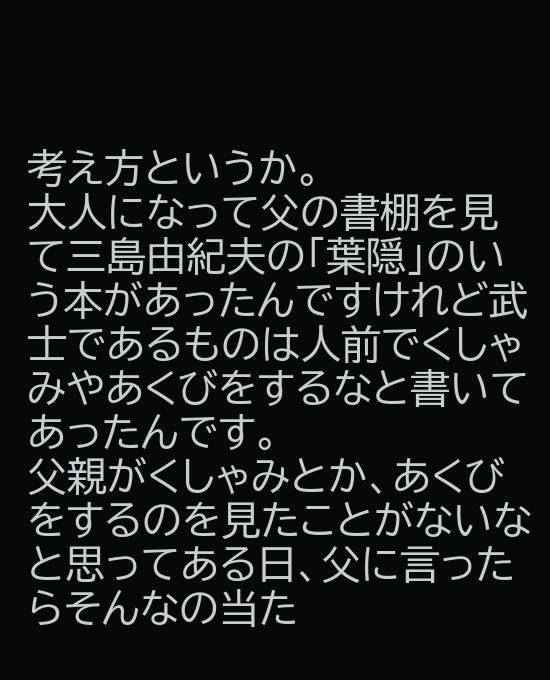考え方というか。
大人になって父の書棚を見て三島由紀夫の「葉隠」のいう本があったんですけれど武士であるものは人前でくしゃみやあくびをするなと書いてあったんです。
父親がくしゃみとか、あくびをするのを見たことがないなと思ってある日、父に言ったらそんなの当た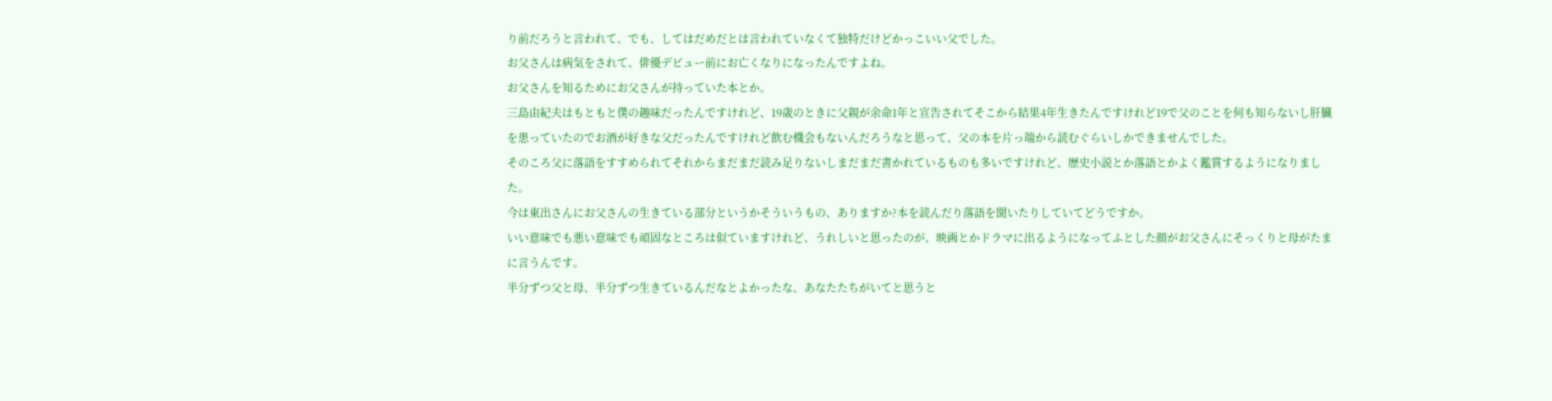り前だろうと言われて、でも、してはだめだとは言われていなくて独特だけどかっこいい父でした。
お父さんは病気をされて、俳優デビュー前にお亡くなりになったんですよね。
お父さんを知るためにお父さんが持っていた本とか。
三島由紀夫はもともと僕の趣味だったんですけれど、19歳のときに父親が余命1年と宣告されてそこから結果4年生きたんですけれど19で父のことを何も知らないし肝臓を患っていたのでお酒が好きな父だったんですけれど飲む機会もないんだろうなと思って、父の本を片っ端から読むぐらいしかできませんでした。
そのころ父に落語をすすめられてそれからまだまだ読み足りないしまだまだ書かれているものも多いですけれど、歴史小説とか落語とかよく鑑賞するようになりました。
今は東出さんにお父さんの生きている部分というかそういうもの、ありますか?本を読んだり落語を聞いたりしていてどうですか。
いい意味でも悪い意味でも頑固なところは似ていますけれど、うれしいと思ったのが、映画とかドラマに出るようになってふとした顔がお父さんにそっくりと母がたまに言うんです。
半分ずつ父と母、半分ずつ生きているんだなとよかったな、あなたたちがいてと思うと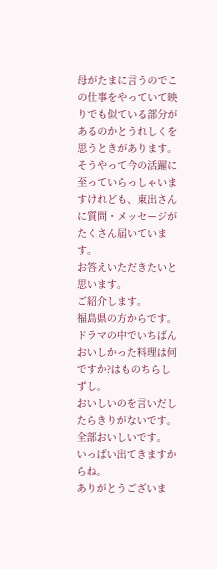母がたまに言うのでこの仕事をやっていて映りでも似ている部分があるのかとうれしくを思うときがあります。
そうやって今の活躍に至っていらっしゃいますけれども、東出さんに質問・メッセージがたくさん届いています。
お答えいただきたいと思います。
ご紹介します。
福島県の方からです。
ドラマの中でいちばんおいしかった料理は何ですか?はものちらしずし。
おいしいのを言いだしたらきりがないです。
全部おいしいです。
いっぱい出てきますからね。
ありがとうございま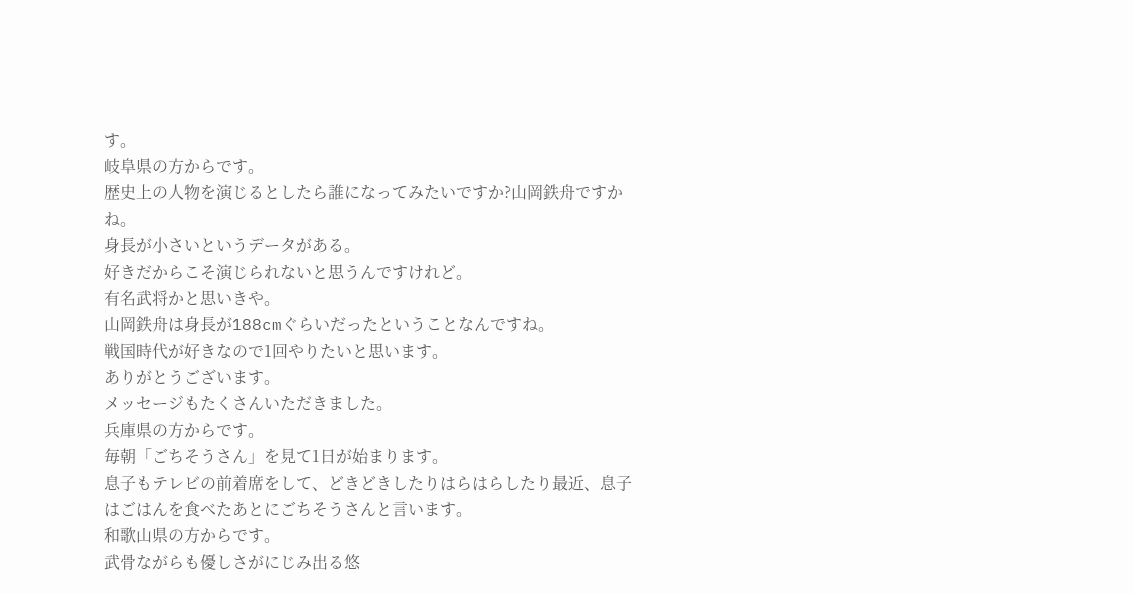す。
岐阜県の方からです。
歴史上の人物を演じるとしたら誰になってみたいですか?山岡鉄舟ですかね。
身長が小さいというデータがある。
好きだからこそ演じられないと思うんですけれど。
有名武将かと思いきや。
山岡鉄舟は身長が188cmぐらいだったということなんですね。
戦国時代が好きなので1回やりたいと思います。
ありがとうございます。
メッセージもたくさんいただきました。
兵庫県の方からです。
毎朝「ごちそうさん」を見て1日が始まります。
息子もテレビの前着席をして、どきどきしたりはらはらしたり最近、息子はごはんを食べたあとにごちそうさんと言います。
和歌山県の方からです。
武骨ながらも優しさがにじみ出る悠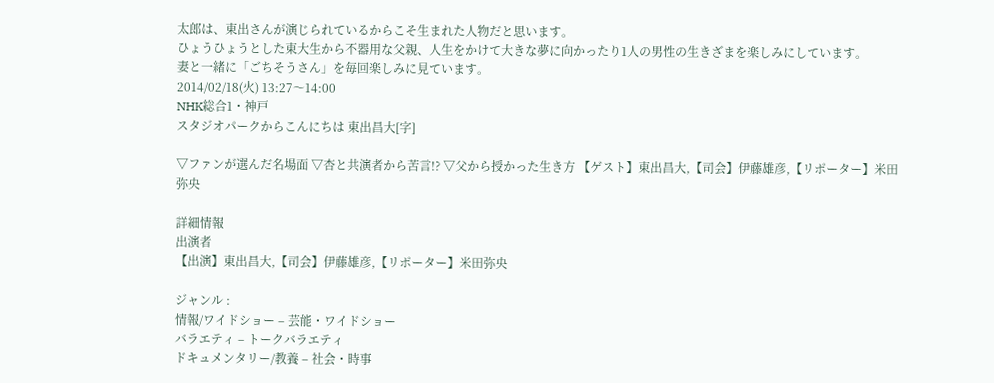太郎は、東出さんが演じられているからこそ生まれた人物だと思います。
ひょうひょうとした東大生から不器用な父親、人生をかけて大きな夢に向かったり1人の男性の生きざまを楽しみにしています。
妻と一緒に「ごちそうさん」を毎回楽しみに見ています。
2014/02/18(火) 13:27〜14:00
NHK総合1・神戸
スタジオパークからこんにちは 東出昌大[字]

▽ファンが選んだ名場面 ▽杏と共演者から苦言!? ▽父から授かった生き方 【ゲスト】東出昌大,【司会】伊藤雄彦,【リポーター】米田弥央

詳細情報
出演者
【出演】東出昌大,【司会】伊藤雄彦,【リポーター】米田弥央

ジャンル :
情報/ワイドショー – 芸能・ワイドショー
バラエティ – トークバラエティ
ドキュメンタリー/教養 – 社会・時事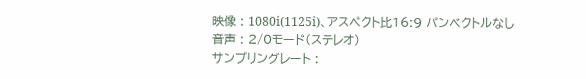映像 : 1080i(1125i)、アスペクト比16:9 パンベクトルなし
音声 : 2/0モード(ステレオ)
サンプリングレート :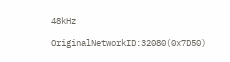48kHz

OriginalNetworkID:32080(0x7D50)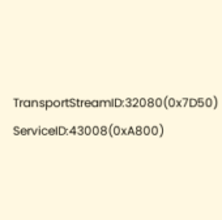TransportStreamID:32080(0x7D50)
ServiceID:43008(0xA800)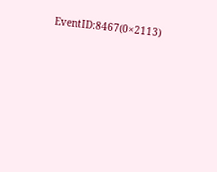EventID:8467(0×2113)